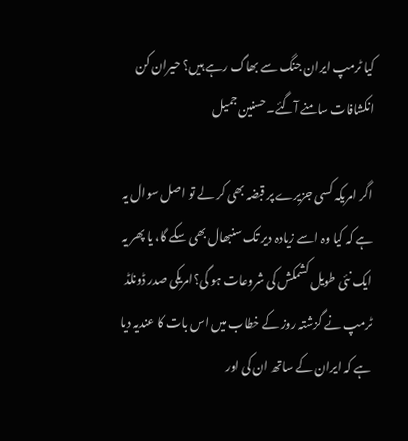کیا ٹرمپ ایران جنگ سے بھاگ رہے ہیں؟ حیران کن انکشافات سامنے آگئے۔حسنین جمیل

اگر امریکہ کسی جزیرے پر قبضہ بھی کر لے تو اصل سوال یہ ہے کہ کیا وہ اسے زیادہ دیر تک سنبھال بھی سکے گا، یا پھر یہ ایک نئی طویل کشمکش کی شروعات ہو گی؟امریکی صدر ڈونلڈ ٹرمپ نے گزشتہ روز کے خطاب میں اس بات کا عندیہ دیا ہے کہ ایران کے ساتھ ان کی اور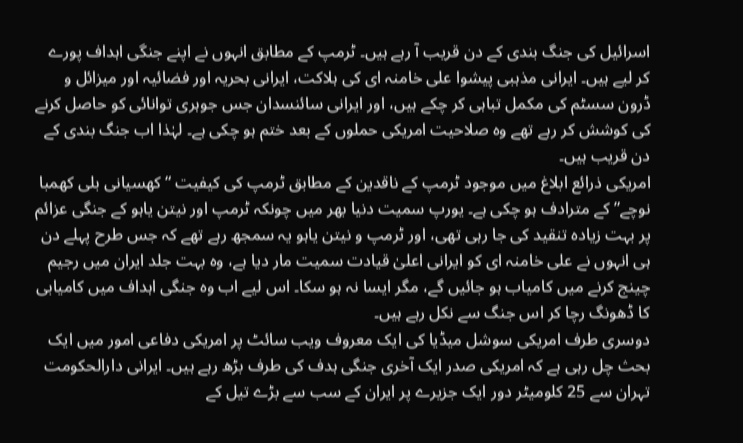اسرائیل کی جنگ بندی کے دن قریب آ رہے ہیں۔ ٹرمپ کے مطابق انہوں نے اپنے جنگی اہداف پورے کر لیے ہیں۔ ایرانی مذہبی پیشوا علی خامنہ ای کی ہلاکت، ایرانی بحریہ اور فضائیہ اور میزائل و ڈرون سسٹم کی مکمل تباہی کر چکے ہیں، اور ایرانی سائنسدان جس جوہری توانائی کو حاصل کرنے کی کوشش کر رہے تھے وہ صلاحیت امریکی حملوں کے بعد ختم ہو چکی ہے۔ لہٰذا اب جنگ بندی کے دن قریب ہیں۔
امریکی ذرائع ابلاغ میں موجود ٹرمپ کے ناقدین کے مطابق ٹرمپ کی کیفیت “کھسیانی بلی کھمبا نوچے” کے مترادف ہو چکی ہے۔ یورپ سمیت دنیا بھر میں چونکہ ٹرمپ اور نیتن یاہو کے جنگی عزائم پر بہت زیادہ تنقید کی جا رہی تھی، اور ٹرمپ و نیتن یاہو یہ سمجھ رہے تھے کہ جس طرح پہلے دن ہی انہوں نے علی خامنہ ای کو ایرانی اعلیٰ قیادت سمیت مار دیا ہے، وہ بہت جلد ایران میں رجیم چینج کرنے میں کامیاب ہو جائیں گے، مگر ایسا نہ ہو سکا۔ اس لیے اب وہ جنگی اہداف میں کامیابی کا ڈھونگ رچا کر اس جنگ سے نکل رہے ہیں۔
دوسری طرف امریکی سوشل میڈیا کی ایک معروف ویب سائٹ پر امریکی دفاعی امور میں ایک بحث چل رہی ہے کہ امریکی صدر ایک آخری جنگی ہدف کی طرف بڑھ رہے ہیں۔ ایرانی دارالحکومت تہران سے 25 کلومیٹر دور ایک جزیرے پر ایران کے سب سے بڑے تیل کے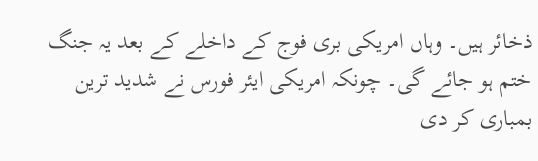ذخائر ہیں۔ وہاں امریکی بری فوج کے داخلے کے بعد یہ جنگ ختم ہو جائے گی۔ چونکہ امریکی ایئر فورس نے شدید ترین بمباری کر دی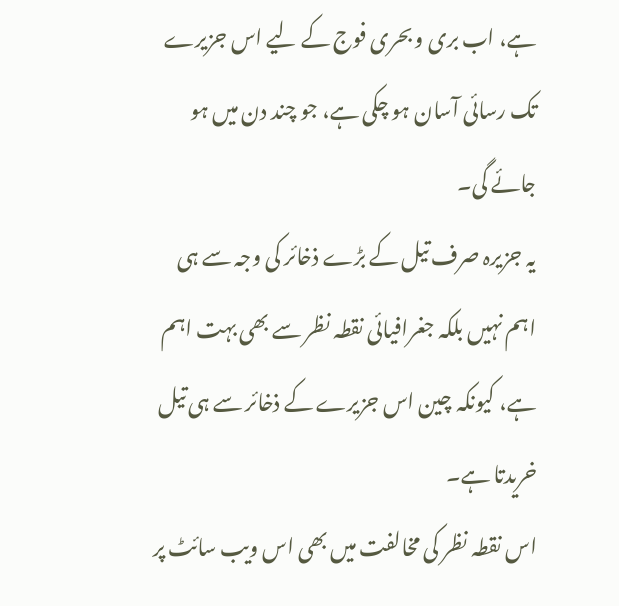ہے، اب بری و بحری فوج کے لیے اس جزیرے تک رسائی آسان ہو چکی ہے، جو چند دن میں ہو جائے گی۔
یہ جزیرہ صرف تیل کے بڑے ذخائر کی وجہ سے ہی اہم نہیں بلکہ جغرافیائی نقطہ نظر سے بھی بہت اہم ہے، کیونکہ چین اس جزیرے کے ذخائر سے ہی تیل خریدتا ہے۔
اس نقطہ نظر کی مخالفت میں بھی اس ویب سائٹ پر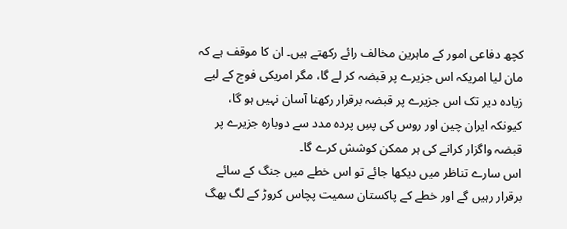کچھ دفاعی امور کے ماہرین مخالف رائے رکھتے ہیں۔ ان کا موقف ہے کہ مان لیا امریکہ اس جزیرے پر قبضہ کر لے گا، مگر امریکی فوج کے لیے زیادہ دیر تک اس جزیرے پر قبضہ برقرار رکھنا آسان نہیں ہو گا، کیونکہ ایران چین اور روس کی پسِ پردہ مدد سے دوبارہ جزیرے پر قبضہ واگزار کرانے کی ہر ممکن کوشش کرے گا۔
اس سارے تناظر میں دیکھا جائے تو اس خطے میں جنگ کے سائے برقرار رہیں گے اور خطے کے پاکستان سمیت پچاس کروڑ کے لگ بھگ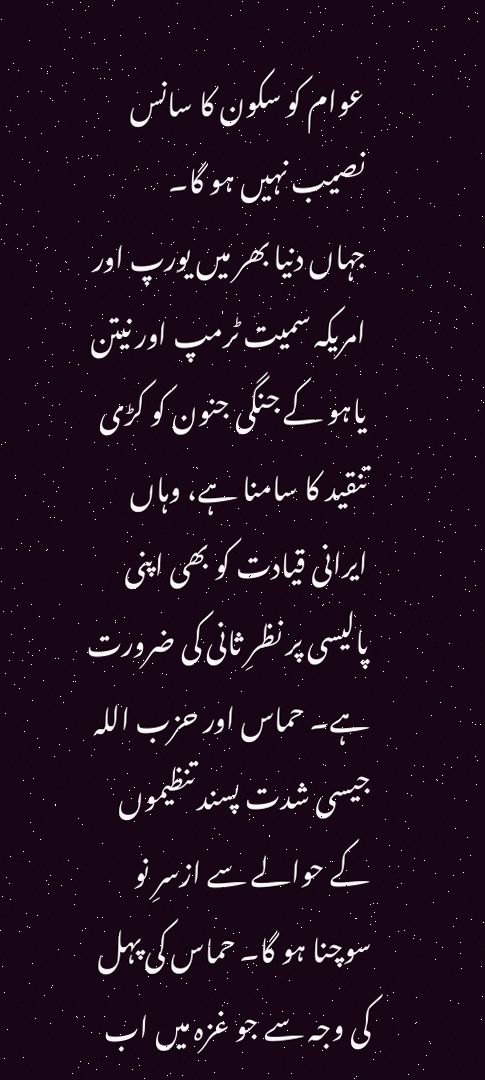عوام کو سکون کا سانس نصیب نہیں ہو گا۔
جہاں دنیا بھر میں یورپ اور امریکہ سمیت ٹرمپ اور نیتن یاہو کے جنگی جنون کو کڑی تنقید کا سامنا ہے، وہاں ایرانی قیادت کو بھی اپنی پالیسی پر نظرِ ثانی کی ضرورت ہے۔ حماس اور حزب اللہ جیسی شدت پسند تنظیموں کے حوالے سے ازسرِ نو سوچنا ہو گا۔ حماس کی پہل کی وجہ سے جو غزہ میں اب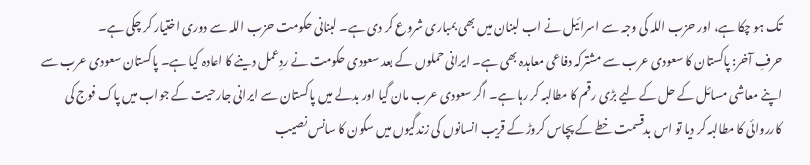تک ہو چکا ہے، اور حزب اللہ کی وجہ سے اسرائیل نے اب لبنان میں بھی بمباری شروع کر دی ہے۔ لبنانی حکومت حزب اللہ سے دوری اختیار کر چکی ہے۔
حرفِ آخر: پاکستان کا سعودی عرب سے مشترکہ دفاعی معاہدہ بھی ہے۔ ایرانی حملوں کے بعد سعودی حکومت نے ردِعمل دینے کا اعادہ کیا ہے۔ پاکستان سعودی عرب سے اپنے معاشی مسائل کے حل کے لیے بڑی رقم کا مطالبہ کر رہا ہے۔ اگر سعودی عرب مان گیا اور بدلے میں پاکستان سے ایرانی جارحیت کے جواب میں پاک فوج کی کارروائی کا مطالبہ کر دیا تو اس بدقسمت خطے کے پچاس کروڑ کے قریب انسانوں کی زندگیوں میں سکون کا سانس نصیب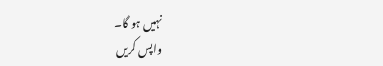نہیں ہو گا۔
واپس کریں